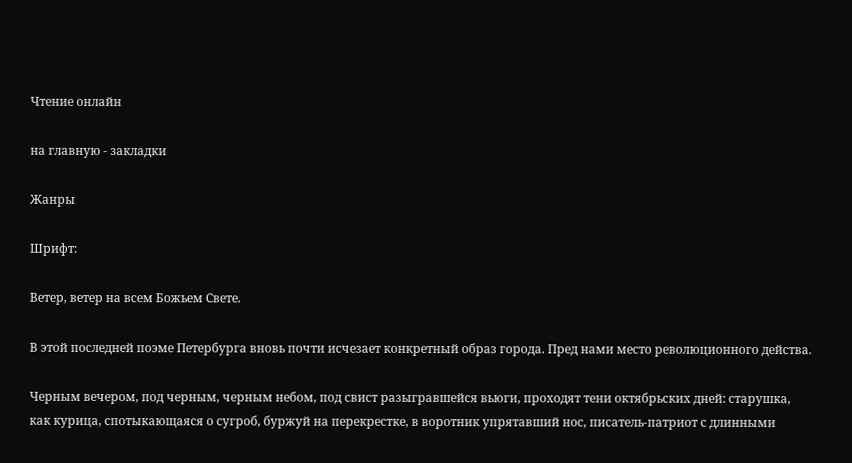Чтение онлайн

на главную - закладки

Жанры

Шрифт:

Ветер, ветер на всем Божьем Свете.

В этой последней поэме Петербурга вновь почти исчезает конкретный образ города. Пред нами место революционного действа.

Черным вечером, под черным, черным небом, под свист разыгравшейся вьюги, проходят тени октябрьских дней: старушка, как курица, спотыкающаяся о сугроб, буржуй на перекрестке, в воротник упрятавший нос, писатель-патриот с длинными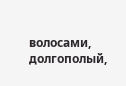волосами, долгополый,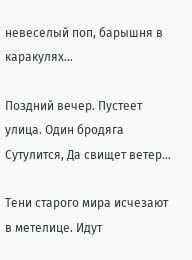невеселый поп, барышня в каракулях…

Поздний вечер. Пустеет улица. Один бродяга Сутулится, Да свищет ветер…

Тени старого мира исчезают в метелице. Идут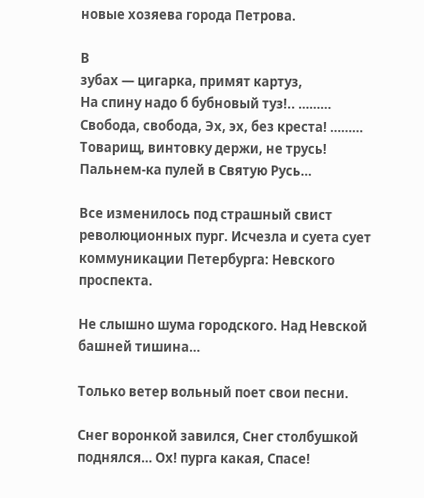новые хозяева города Петрова.

В
зубах — цигарка, примят картуз,
На спину надо б бубновый туз!.. ……… Свобода, свобода, Эх, эх, без креста! ……… Товарищ, винтовку держи, не трусь! Пальнем-ка пулей в Святую Русь…

Все изменилось под страшный свист революционных пург. Исчезла и суета сует коммуникации Петербурга: Невского проспекта.

Не слышно шума городского. Над Невской башней тишина…

Только ветер вольный поет свои песни.

Снег воронкой завился, Снег столбушкой поднялся… Ох! пурга какая, Спасе!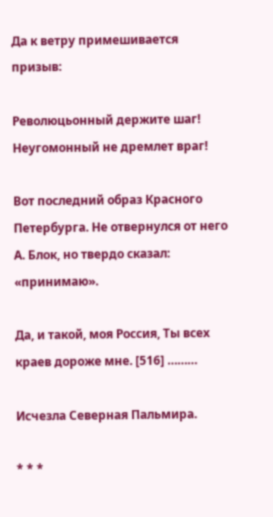Да к ветру примешивается призыв:

Революцьонный держите шаг! Неугомонный не дремлет враг!

Вот последний образ Красного Петербурга. Не отвернулся от него А. Блок, но твердо сказал: «принимаю».

Да, и такой, моя Россия, Ты всех краев дороже мне. [516] ………

Исчезла Северная Пальмира.

* * *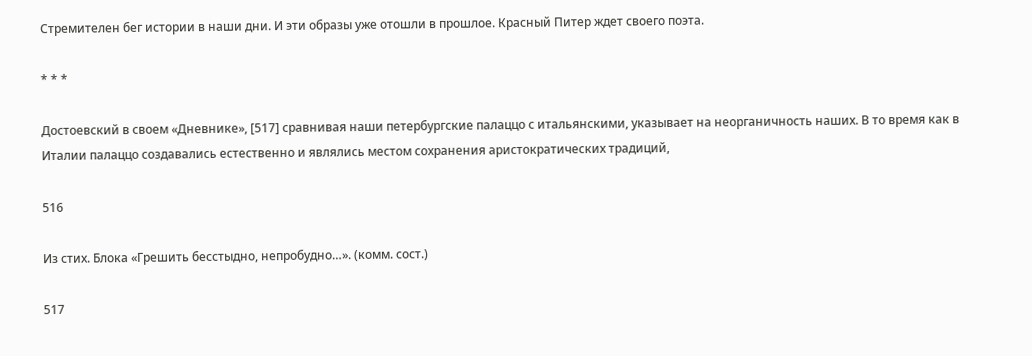Стремителен бег истории в наши дни. И эти образы уже отошли в прошлое. Красный Питер ждет своего поэта.

* * *

Достоевский в своем «Дневнике», [517] сравнивая наши петербургские палаццо с итальянскими, указывает на неорганичность наших. В то время как в Италии палаццо создавались естественно и являлись местом сохранения аристократических традиций,

516

Из стих. Блока «Грешить бесстыдно, непробудно…». (комм. сост.)

517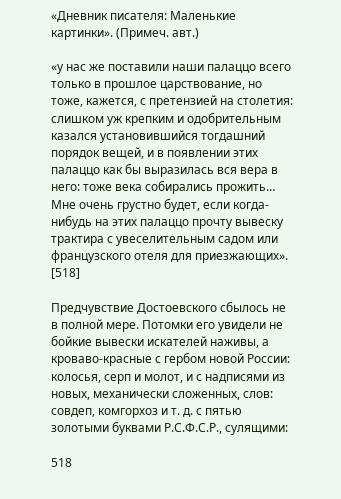«Дневник писателя: Маленькие картинки». (Примеч. авт.)

«у нас же поставили наши палаццо всего только в прошлое царствование, но тоже, кажется, с претензией на столетия: слишком уж крепким и одобрительным казался установившийся тогдашний порядок вещей, и в появлении этих палаццо как бы выразилась вся вера в него: тоже века собирались прожить… Мне очень грустно будет, если когда-нибудь на этих палаццо прочту вывеску трактира с увеселительным садом или французского отеля для приезжающих». [518]

Предчувствие Достоевского сбылось не в полной мере. Потомки его увидели не бойкие вывески искателей наживы, а кроваво-красные с гербом новой России: колосья, серп и молот, и с надписями из новых, механически сложенных, слов: совдеп, комгорхоз и т. д. с пятью золотыми буквами Р.С.Ф.С.Р., сулящими:

518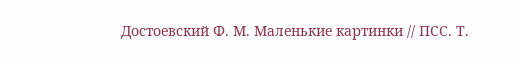Достоевский Ф. М. Маленькие картинки // ПСС. Т.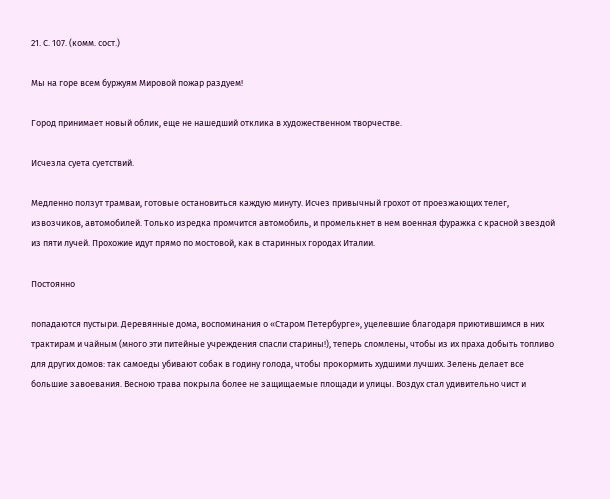21. С. 107. (комм. сост.)

Мы на горе всем буржуям Мировой пожар раздуем!

Город принимает новый облик, еще не нашедший отклика в художественном творчестве.

Исчезла суета суетствий.

Медленно ползут трамваи, готовые остановиться каждую минуту. Исчез привычный грохот от проезжающих телег, извозчиков, автомобилей. Только изредка промчится автомобиль, и промелькнет в нем военная фуражка с красной звездой из пяти лучей. Прохожие идут прямо по мостовой, как в старинных городах Италии.

Постоянно

попадаются пустыри. Деревянные дома, воспоминания о «Старом Петербурге», уцелевшие благодаря приютившимся в них трактирам и чайным (много эти питейные учреждения спасли старины!), теперь сломлены, чтобы из их праха добыть топливо для других домов: так самоеды убивают собак в годину голода, чтобы прокормить худшими лучших. Зелень делает все большие завоевания. Весною трава покрыла более не защищаемые площади и улицы. Воздух стал удивительно чист и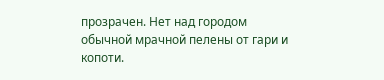прозрачен. Нет над городом обычной мрачной пелены от гари и копоти.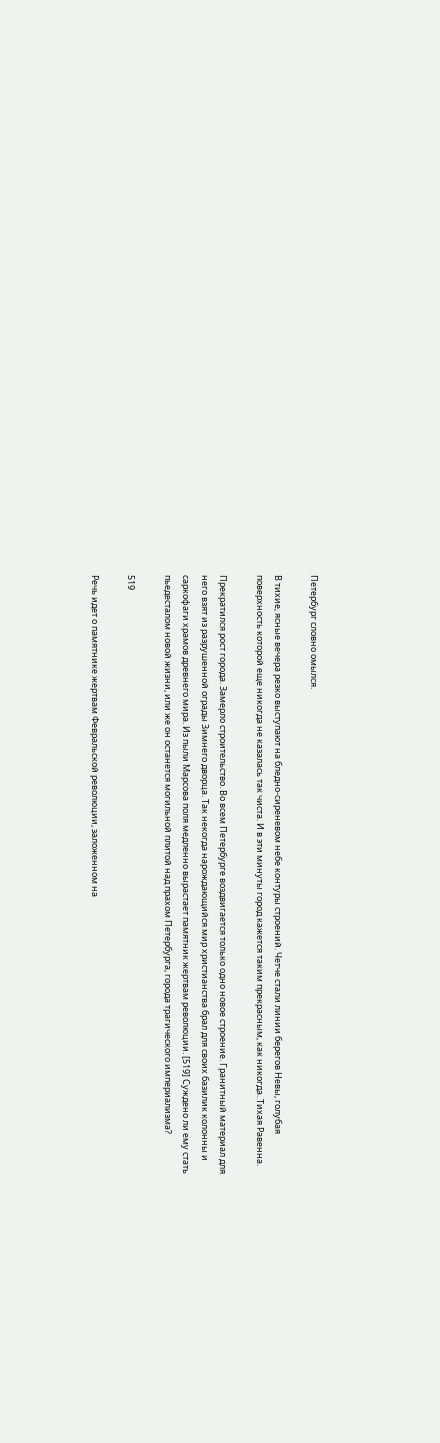Петербург словно омылся.

В тихие, ясные вечера резко выступают на бледно-сиреневом небе контуры строений. Четче стали линии берегов Невы, голубая поверхность которой еще никогда не казалась так чиста. И в эти минуты город кажется таким прекрасным, как никогда. Тихая Равенна.

Прекратился рост города. Замерло строительство. Во всем Петербурге воздвигается только одно новое строение. Гранитный материал для него взят из разрушенной ограды Зимнего дворца. Так некогда нарождающийся мир христианства брал для своих базилик колонны и саркофаги храмов древнего мира. Из пыли Марсова поля медленно вырастает памятник жертвам революции. [519] Суждено ли ему стать пьедесталом новой жизни, или же он останется могильной плитой над прахом Петербурга, города трагического империализма?

519

Речь идет о памятнике жертвам Февральской революции, заложенном на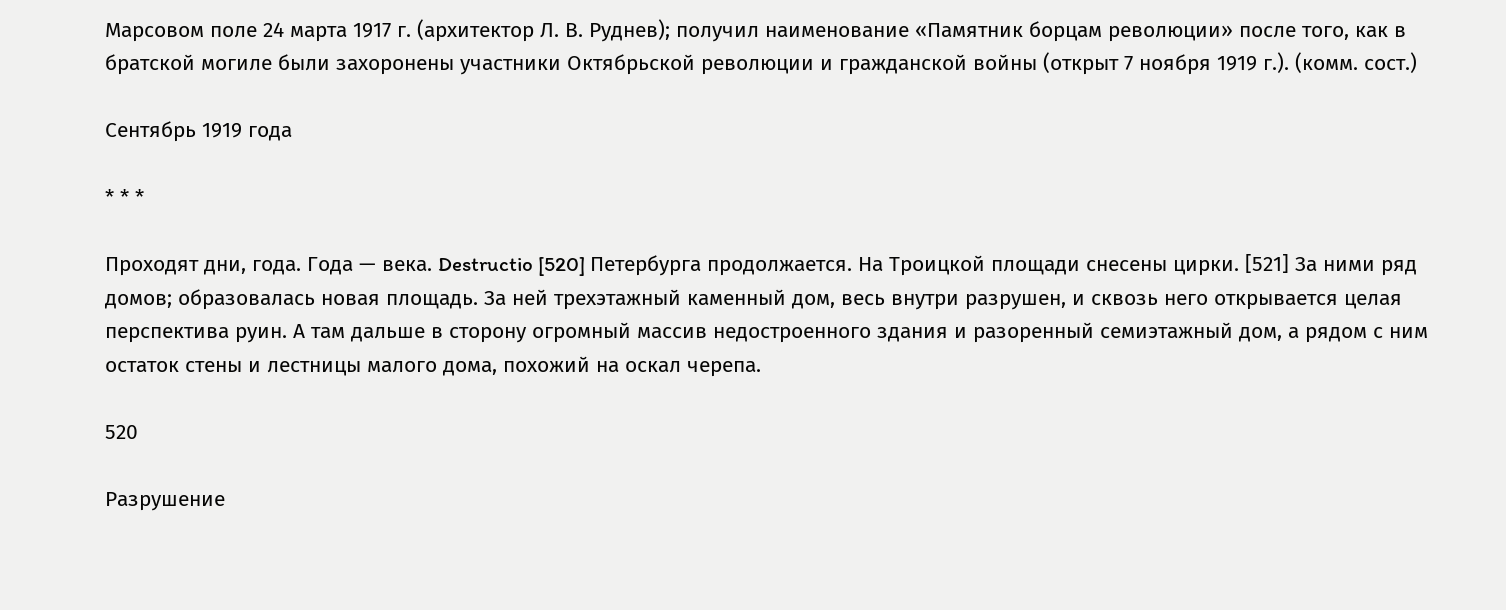Марсовом поле 24 марта 1917 г. (архитектор Л. В. Руднев); получил наименование «Памятник борцам революции» после того, как в братской могиле были захоронены участники Октябрьской революции и гражданской войны (открыт 7 ноября 1919 г.). (комм. сост.)

Сентябрь 1919 года

* * *

Проходят дни, года. Года — века. Destructio [520] Петербурга продолжается. На Троицкой площади снесены цирки. [521] За ними ряд домов; образовалась новая площадь. За ней трехэтажный каменный дом, весь внутри разрушен, и сквозь него открывается целая перспектива руин. А там дальше в сторону огромный массив недостроенного здания и разоренный семиэтажный дом, а рядом с ним остаток стены и лестницы малого дома, похожий на оскал черепа.

520

Разрушение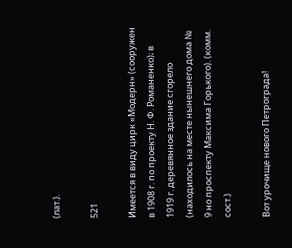(лат.).

521

Имеется в виду цирк «Модерн» (сооружен в 1908 г. по проекту Н. Ф. Романенко); в 1919 г. деревянное здание сгорело (находилось на месте нынешнего дома № 9 но проспекту Максима Горького). (комм. сост.)

Вот урочище нового Петрограда!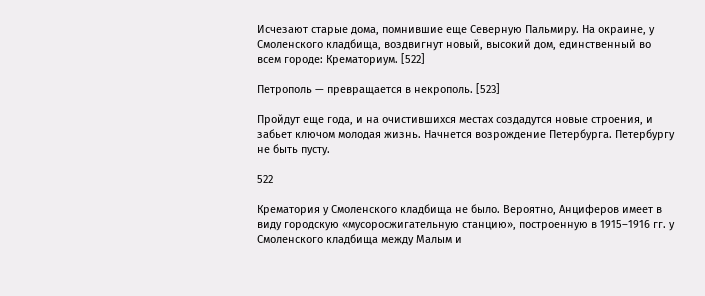Исчезают старые дома, помнившие еще Северную Пальмиру. На окраине, у Смоленского кладбища, воздвигнут новый, высокий дом, единственный во всем городе: Крематориум. [522]

Петрополь — превращается в некрополь. [523]

Пройдут еще года, и на очистившихся местах создадутся новые строения, и забьет ключом молодая жизнь. Начнется возрождение Петербурга. Петербургу не быть пусту.

522

Крематория у Смоленского кладбища не было. Вероятно, Анциферов имеет в виду городскую «мусоросжигательную станцию», построенную в 1915–1916 гг. у Смоленского кладбища между Малым и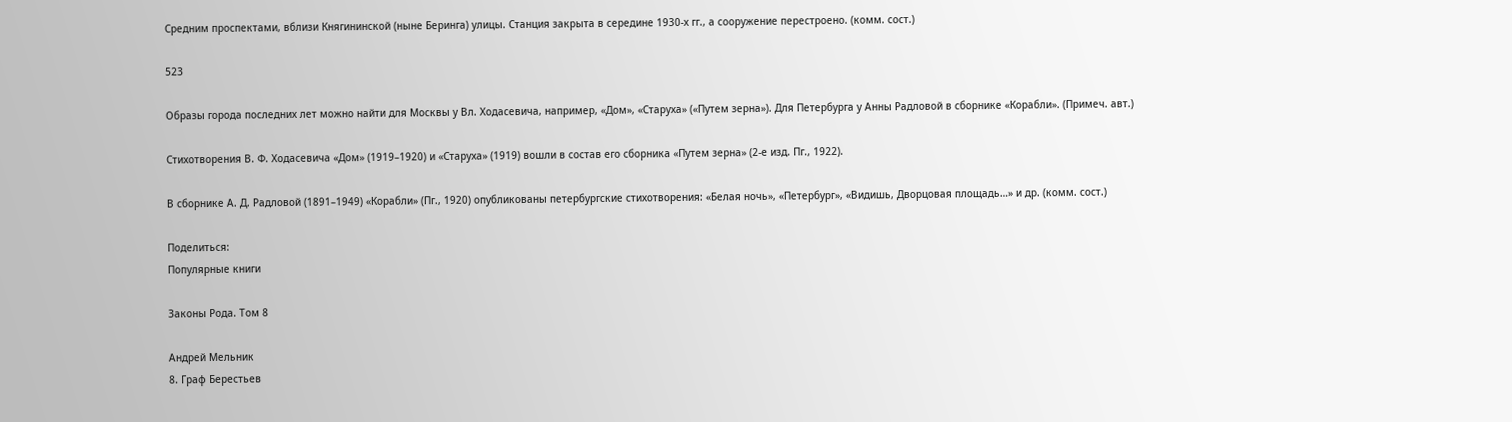Средним проспектами, вблизи Княгининской (ныне Беринга) улицы. Станция закрыта в середине 1930-х гг., а сооружение перестроено. (комм. сост.)

523

Образы города последних лет можно найти для Москвы у Вл. Ходасевича, например, «Дом», «Старуха» («Путем зерна»). Для Петербурга у Анны Радловой в сборнике «Корабли». (Примеч. авт.)

Стихотворения В. Ф. Ходасевича «Дом» (1919–1920) и «Старуха» (1919) вошли в состав его сборника «Путем зерна» (2-е изд. Пг., 1922).

В сборнике А. Д. Радловой (1891–1949) «Корабли» (Пг., 1920) опубликованы петербургские стихотворения: «Белая ночь», «Петербург», «Видишь, Дворцовая площадь…» и др. (комм. сост.)

Поделиться:
Популярные книги

Законы Рода. Том 8

Андрей Мельник
8. Граф Берестьев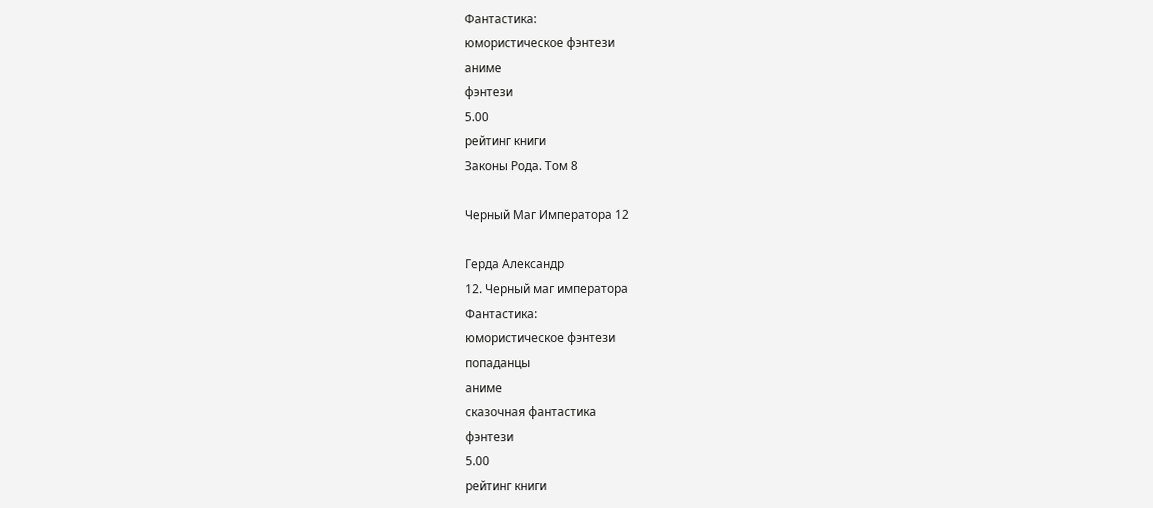Фантастика:
юмористическое фэнтези
аниме
фэнтези
5.00
рейтинг книги
Законы Рода. Том 8

Черный Маг Императора 12

Герда Александр
12. Черный маг императора
Фантастика:
юмористическое фэнтези
попаданцы
аниме
сказочная фантастика
фэнтези
5.00
рейтинг книги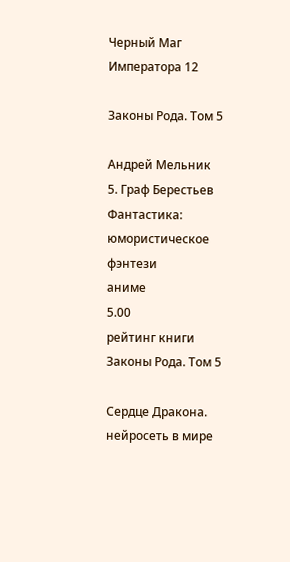Черный Маг Императора 12

Законы Рода. Том 5

Андрей Мельник
5. Граф Берестьев
Фантастика:
юмористическое фэнтези
аниме
5.00
рейтинг книги
Законы Рода. Том 5

Сердце Дракона. нейросеть в мире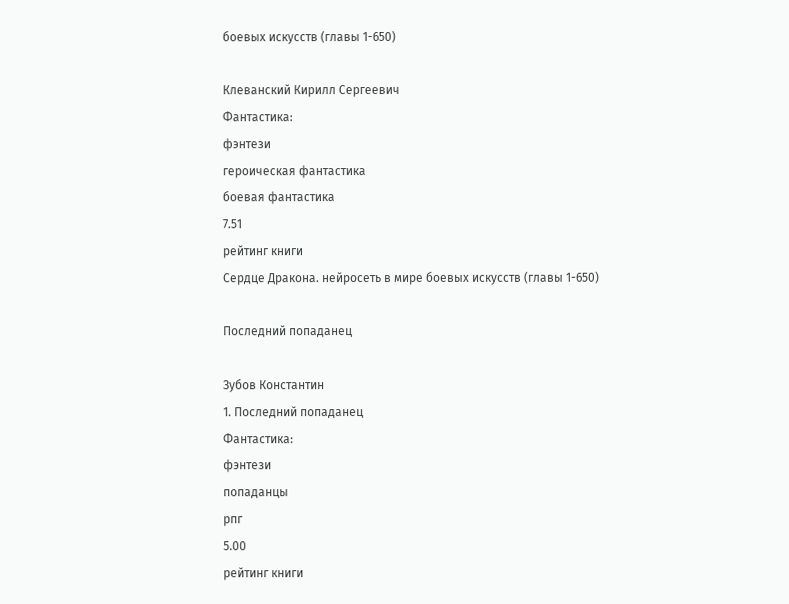боевых искусств (главы 1-650)

Клеванский Кирилл Сергеевич
Фантастика:
фэнтези
героическая фантастика
боевая фантастика
7.51
рейтинг книги
Сердце Дракона. нейросеть в мире боевых искусств (главы 1-650)

Последний попаданец

Зубов Константин
1. Последний попаданец
Фантастика:
фэнтези
попаданцы
рпг
5.00
рейтинг книги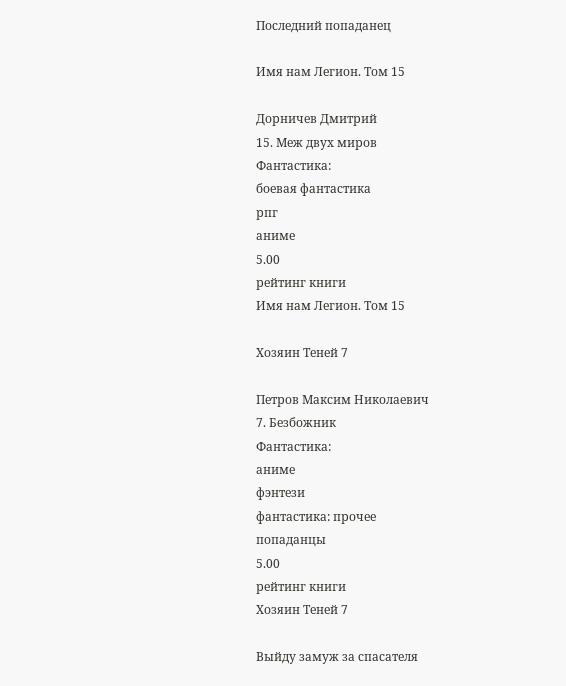Последний попаданец

Имя нам Легион. Том 15

Дорничев Дмитрий
15. Меж двух миров
Фантастика:
боевая фантастика
рпг
аниме
5.00
рейтинг книги
Имя нам Легион. Том 15

Хозяин Теней 7

Петров Максим Николаевич
7. Безбожник
Фантастика:
аниме
фэнтези
фантастика: прочее
попаданцы
5.00
рейтинг книги
Хозяин Теней 7

Выйду замуж за спасателя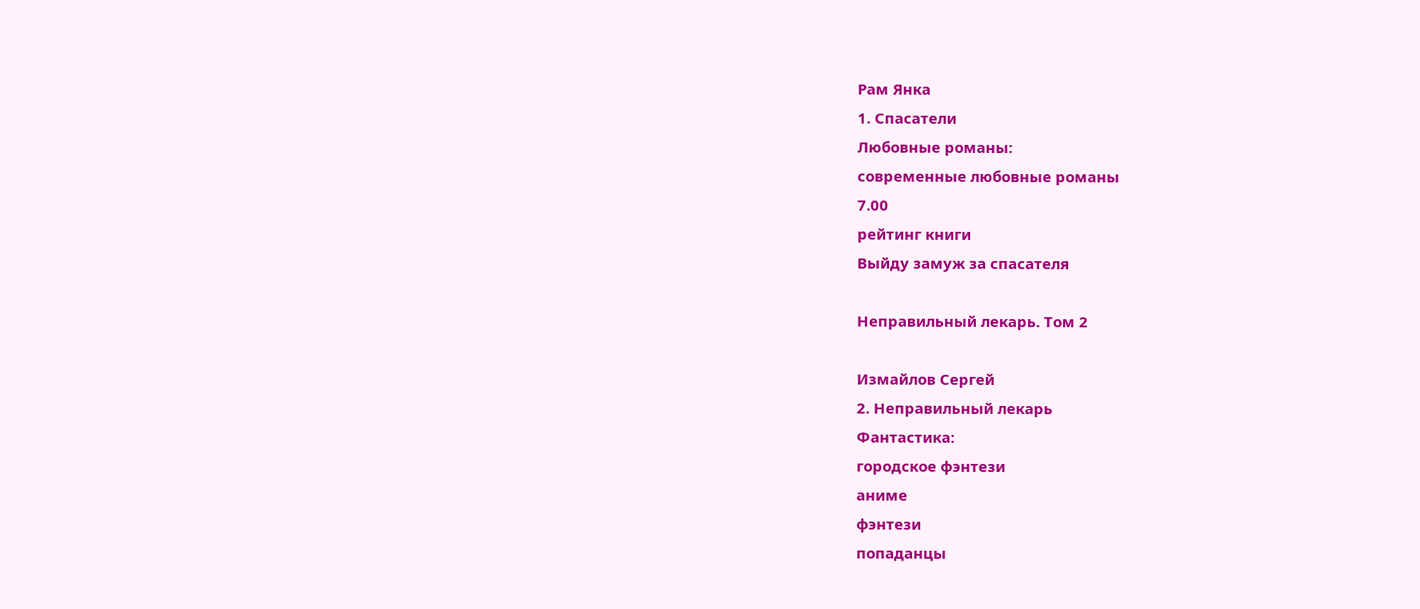Рам Янка
1. Спасатели
Любовные романы:
современные любовные романы
7.00
рейтинг книги
Выйду замуж за спасателя

Неправильный лекарь. Том 2

Измайлов Сергей
2. Неправильный лекарь
Фантастика:
городское фэнтези
аниме
фэнтези
попаданцы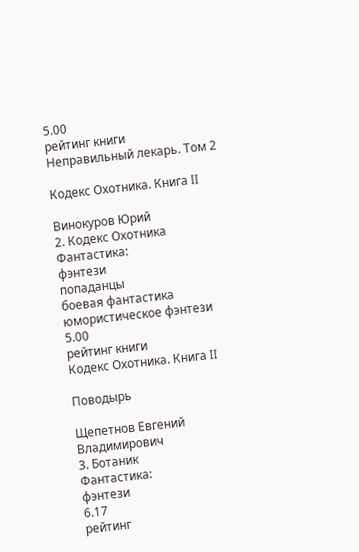5.00
рейтинг книги
Неправильный лекарь. Том 2

Кодекс Охотника. Книга II

Винокуров Юрий
2. Кодекс Охотника
Фантастика:
фэнтези
попаданцы
боевая фантастика
юмористическое фэнтези
5.00
рейтинг книги
Кодекс Охотника. Книга II

Поводырь

Щепетнов Евгений Владимирович
3. Ботаник
Фантастика:
фэнтези
6.17
рейтинг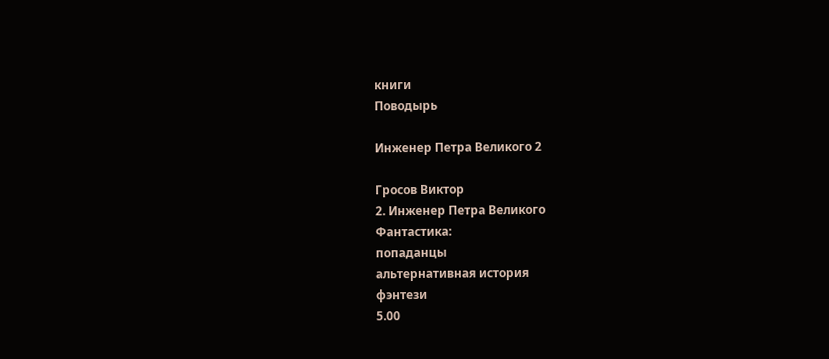книги
Поводырь

Инженер Петра Великого 2

Гросов Виктор
2. Инженер Петра Великого
Фантастика:
попаданцы
альтернативная история
фэнтези
5.00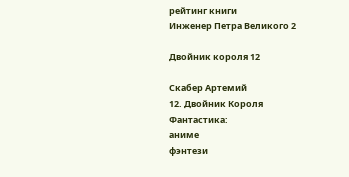рейтинг книги
Инженер Петра Великого 2

Двойник короля 12

Скабер Артемий
12. Двойник Короля
Фантастика:
аниме
фэнтези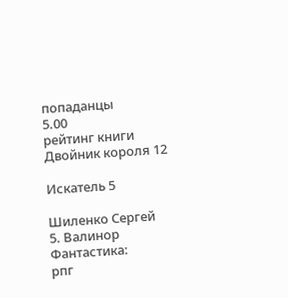попаданцы
5.00
рейтинг книги
Двойник короля 12

Искатель 5

Шиленко Сергей
5. Валинор
Фантастика:
рпг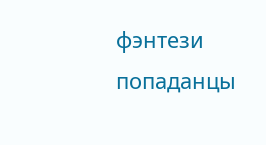фэнтези
попаданцы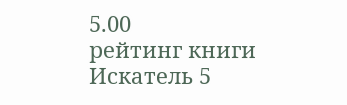5.00
рейтинг книги
Искатель 5